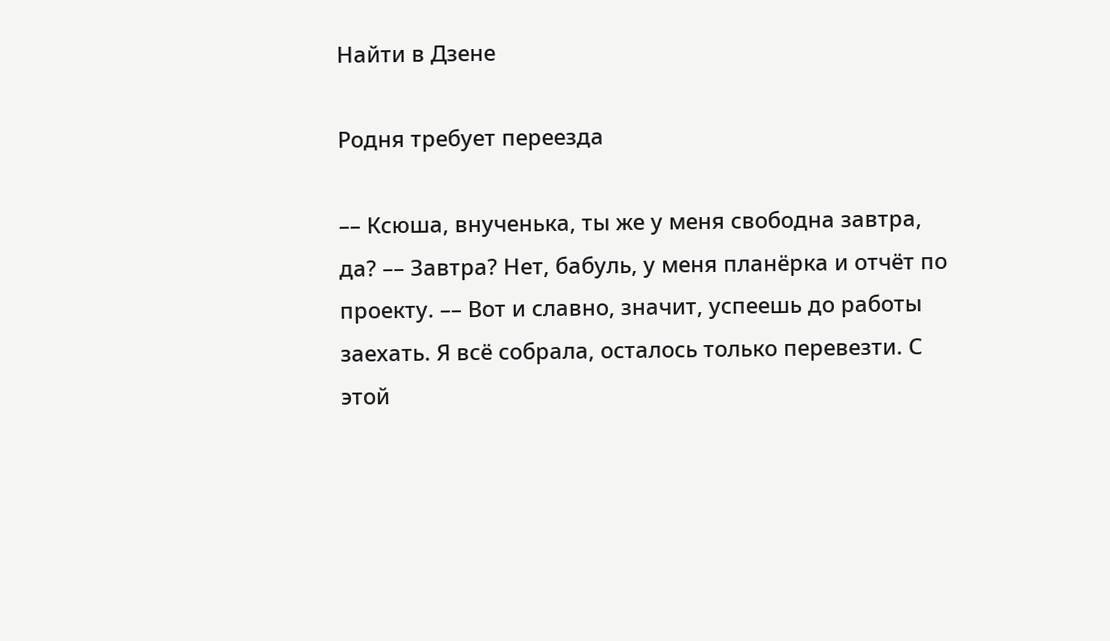Найти в Дзене

Родня требует переезда

–– Ксюша, внученька, ты же у меня свободна завтра, да? –– Завтра? Нет, бабуль, у меня планёрка и отчёт по проекту. –– Вот и славно, значит, успеешь до работы заехать. Я всё собрала, осталось только перевезти. С этой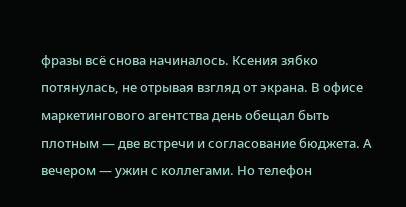фразы всё снова начиналось. Ксения зябко потянулась, не отрывая взгляд от экрана. В офисе маркетингового агентства день обещал быть плотным — две встречи и согласование бюджета. А вечером — ужин с коллегами. Но телефон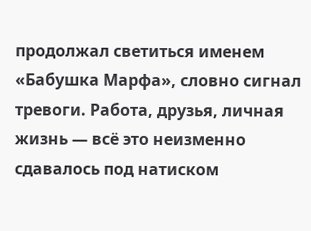продолжал светиться именем «Бабушка Марфа», словно сигнал тревоги. Работа, друзья, личная жизнь — всё это неизменно сдавалось под натиском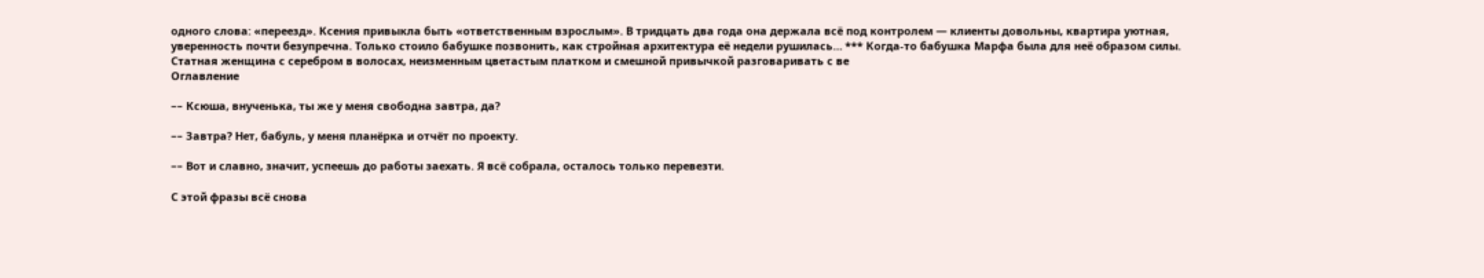одного слова: «переезд». Ксения привыкла быть «ответственным взрослым». В тридцать два года она держала всё под контролем — клиенты довольны, квартира уютная, уверенность почти безупречна. Только стоило бабушке позвонить, как стройная архитектура её недели рушилась… *** Когда-то бабушка Марфа была для неё образом силы. Статная женщина с серебром в волосах, неизменным цветастым платком и смешной привычкой разговаривать с ве
Оглавление

–– Ксюша, внученька, ты же у меня свободна завтра, да?

–– Завтра? Нет, бабуль, у меня планёрка и отчёт по проекту.

–– Вот и славно, значит, успеешь до работы заехать. Я всё собрала, осталось только перевезти.

С этой фразы всё снова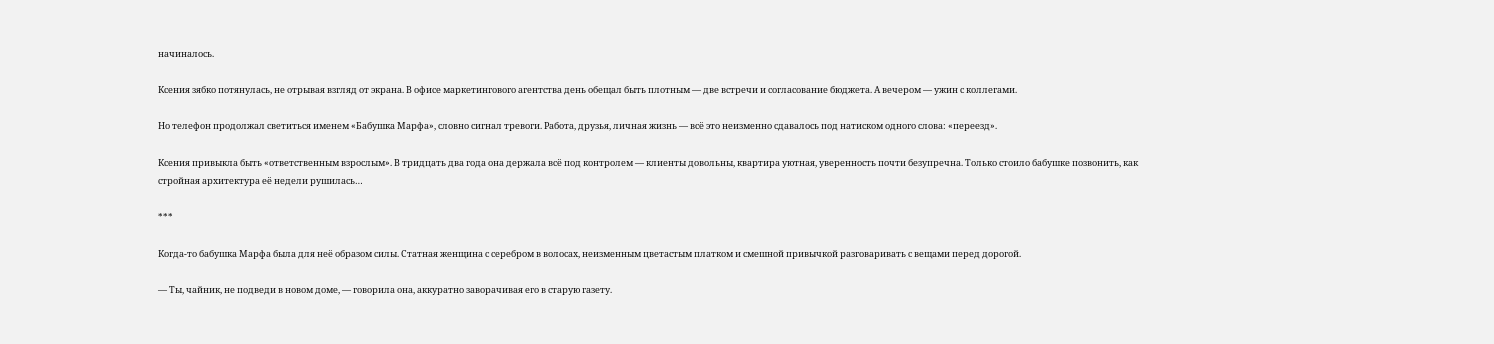начиналось.

Ксения зябко потянулась, не отрывая взгляд от экрана. В офисе маркетингового агентства день обещал быть плотным — две встречи и согласование бюджета. А вечером — ужин с коллегами.

Но телефон продолжал светиться именем «Бабушка Марфа», словно сигнал тревоги. Работа, друзья, личная жизнь — всё это неизменно сдавалось под натиском одного слова: «переезд».

Ксения привыкла быть «ответственным взрослым». В тридцать два года она держала всё под контролем — клиенты довольны, квартира уютная, уверенность почти безупречна. Только стоило бабушке позвонить, как стройная архитектура её недели рушилась…

***

Когда-то бабушка Марфа была для неё образом силы. Статная женщина с серебром в волосах, неизменным цветастым платком и смешной привычкой разговаривать с вещами перед дорогой.

— Ты, чайник, не подведи в новом доме, — говорила она, аккуратно заворачивая его в старую газету.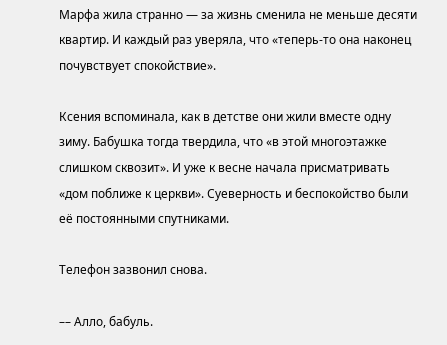Марфа жила странно — за жизнь сменила не меньше десяти квартир. И каждый раз уверяла, что «теперь-то она наконец почувствует спокойствие».

Ксения вспоминала, как в детстве они жили вместе одну зиму. Бабушка тогда твердила, что «в этой многоэтажке слишком сквозит». И уже к весне начала присматривать «дом поближе к церкви». Суеверность и беспокойство были её постоянными спутниками.

Телефон зазвонил снова.

–– Алло, бабуль.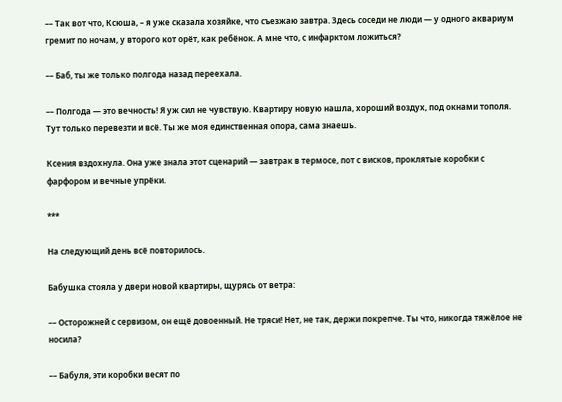–– Так вот что, Ксюша, – я уже сказала хозяйке, что съезжаю завтра. Здесь соседи не люди — у одного аквариум гремит по ночам, у второго кот орёт, как ребёнок. А мне что, с инфарктом ложиться?

–– Баб, ты же только полгода назад переехала.

–– Полгода — это вечность! Я уж сил не чувствую. Квартиру новую нашла, хороший воздух, под окнами тополя. Тут только перевезти и всё. Ты же моя единственная опора, сама знаешь.

Ксения вздохнула. Она уже знала этот сценарий — завтрак в термосе, пот с висков, проклятые коробки с фарфором и вечные упрёки.

***

На следующий день всё повторилось.

Бабушка стояла у двери новой квартиры, щурясь от ветра:

–– Осторожней с сервизом, он ещё довоенный. Не тряси! Нет, не так, держи покрепче. Ты что, никогда тяжёлое не носила?

–– Бабуля, эти коробки весят по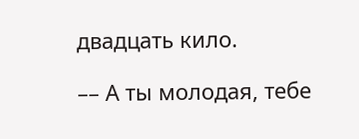двадцать кило.

–– А ты молодая, тебе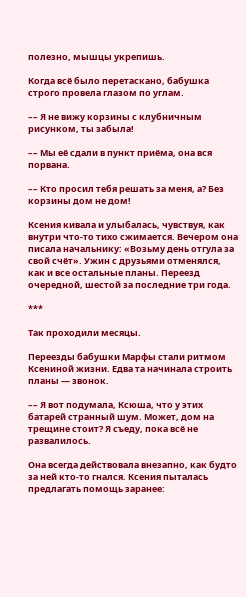полезно, мышцы укрепишь.

Когда всё было перетаскано, бабушка строго провела глазом по углам.

–– Я не вижу корзины с клубничным рисунком, ты забыла!

–– Мы её сдали в пункт приёма, она вся порвана.

–– Кто просил тебя решать за меня, а? Без корзины дом не дом!

Ксения кивала и улыбалась, чувствуя, как внутри что-то тихо сжимается. Вечером она писала начальнику: «Возьму день отгула за свой счёт». Ужин с друзьями отменялся, как и все остальные планы. Переезд очередной, шестой за последние три года.

***

Так проходили месяцы.

Переезды бабушки Марфы стали ритмом Ксениной жизни. Едва та начинала строить планы — звонок.

–– Я вот подумала, Ксюша, что у этих батарей странный шум. Может, дом на трещине стоит? Я съеду, пока всё не развалилось.

Она всегда действовала внезапно, как будто за ней кто-то гнался. Ксения пыталась предлагать помощь заранее: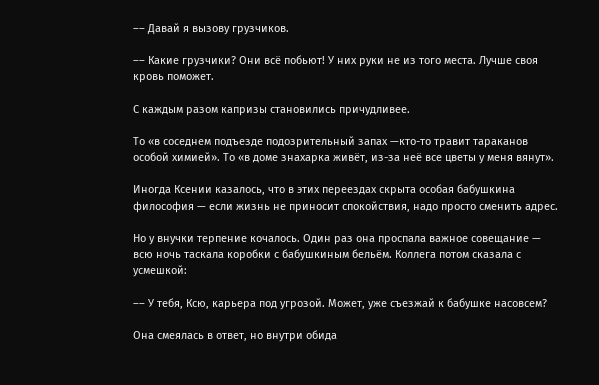–– Давай я вызову грузчиков.

–– Какие грузчики? Они всё побьют! У них руки не из того места. Лучше своя кровь поможет.

С каждым разом капризы становились причудливее.

То «в соседнем подъезде подозрительный запах —кто-то травит тараканов особой химией». То «в доме знахарка живёт, из-за неё все цветы у меня вянут».

Иногда Ксении казалось, что в этих переездах скрыта особая бабушкина философия — если жизнь не приносит спокойствия, надо просто сменить адрес.

Но у внучки терпение кочалось. Один раз она проспала важное совещание — всю ночь таскала коробки с бабушкиным бельём. Коллега потом сказала с усмешкой:

–– У тебя, Ксю, карьера под угрозой. Может, уже съезжай к бабушке насовсем?

Она смеялась в ответ, но внутри обида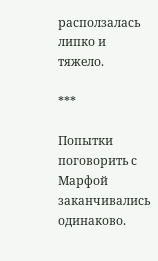расползалась липко и тяжело.

***

Попытки поговорить с Марфой заканчивались одинаково.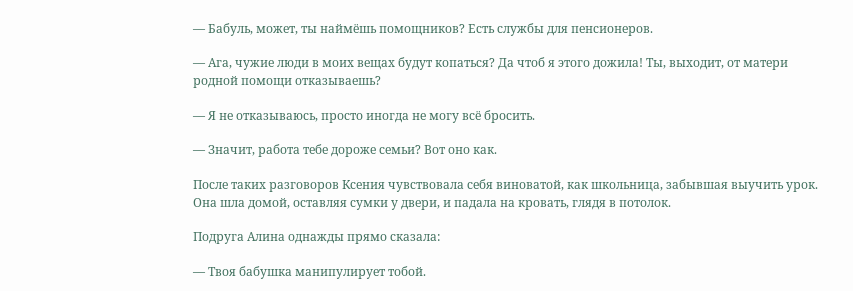–– Бабуль, может, ты наймёшь помощников? Есть службы для пенсионеров.

–– Ага, чужие люди в моих вещах будут копаться? Да чтоб я этого дожила! Ты, выходит, от матери родной помощи отказываешь?

–– Я не отказываюсь, просто иногда не могу всё бросить.

–– Значит, работа тебе дороже семьи? Вот оно как.

После таких разговоров Ксения чувствовала себя виноватой, как школьница, забывшая выучить урок. Она шла домой, оставляя сумки у двери, и падала на кровать, глядя в потолок.

Подруга Алина однажды прямо сказала:

–– Твоя бабушка манипулирует тобой.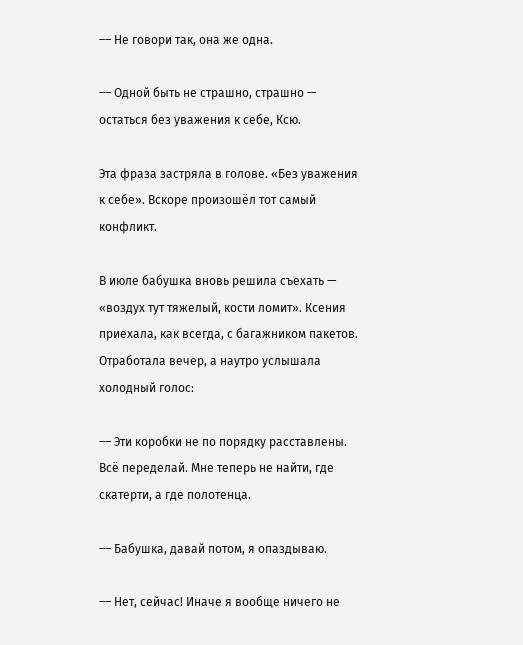–– Не говори так, она же одна.

–– Одной быть не страшно, страшно — остаться без уважения к себе, Ксю.

Эта фраза застряла в голове. «Без уважения к себе». Вскоре произошёл тот самый конфликт.

В июле бабушка вновь решила съехать — «воздух тут тяжелый, кости ломит». Ксения приехала, как всегда, с багажником пакетов. Отработала вечер, а наутро услышала холодный голос:

–– Эти коробки не по порядку расставлены. Всё переделай. Мне теперь не найти, где скатерти, а где полотенца.

–– Бабушка, давай потом, я опаздываю.

–– Нет, сейчас! Иначе я вообще ничего не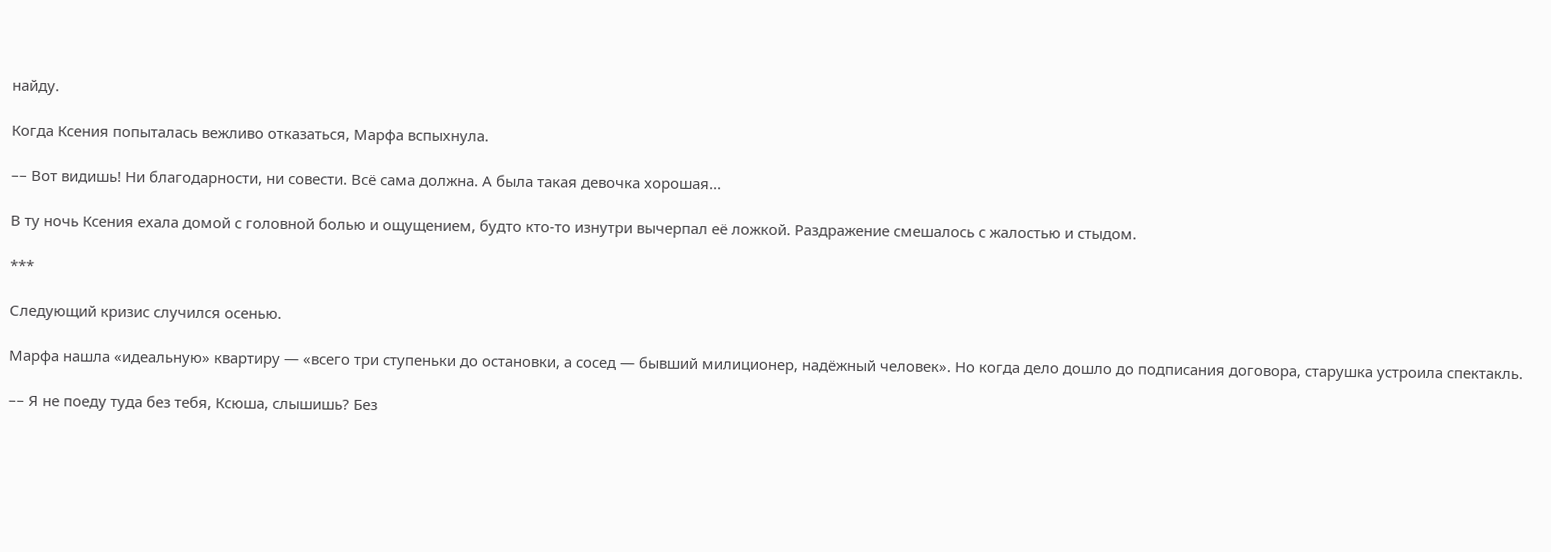найду.

Когда Ксения попыталась вежливо отказаться, Марфа вспыхнула.

–– Вот видишь! Ни благодарности, ни совести. Всё сама должна. А была такая девочка хорошая...

В ту ночь Ксения ехала домой с головной болью и ощущением, будто кто-то изнутри вычерпал её ложкой. Раздражение смешалось с жалостью и стыдом.

***

Следующий кризис случился осенью.

Марфа нашла «идеальную» квартиру — «всего три ступеньки до остановки, а сосед — бывший милиционер, надёжный человек». Но когда дело дошло до подписания договора, старушка устроила спектакль.

–– Я не поеду туда без тебя, Ксюша, слышишь? Без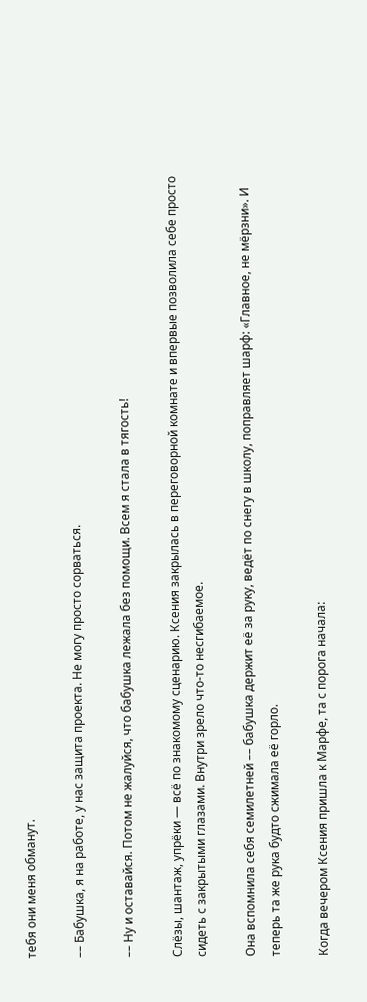тебя они меня обманут.

–– Бабушка, я на работе, у нас защита проекта. Не могу просто сорваться.

–– Ну и оставайся. Потом не жалуйся, что бабушка лежала без помощи. Всем я стала в тягость!

Слёзы, шантаж, упрёки — всё по знакомому сценарию. Ксения закрылась в переговорной комнате и впервые позволила себе просто сидеть с закрытыми глазами. Внутри зрело что-то несгибаемое.

Она вспомнила себя семилетней –– бабушка держит её за руку, ведёт по снегу в школу, поправляет шарф: «Главное, не мёрзни». И теперь та же рука будто сжимала её горло.

Когда вечером Ксения пришла к Марфе, та с порога начала: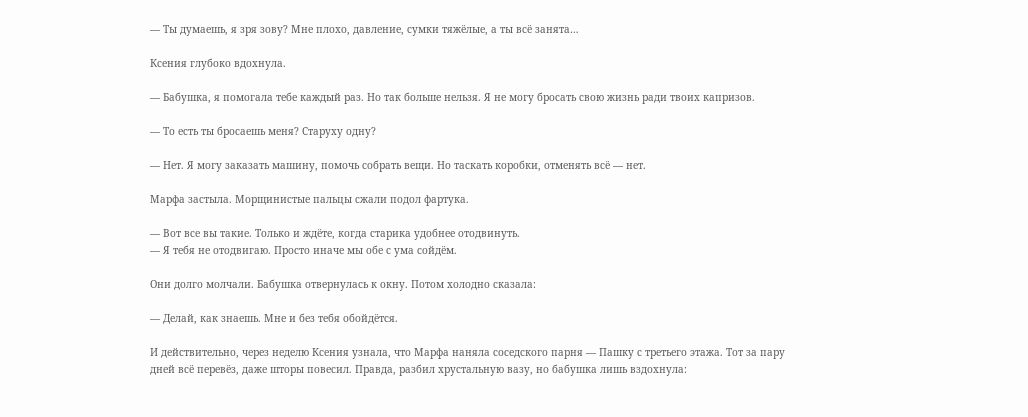–– Ты думаешь, я зря зову? Мне плохо, давление, сумки тяжёлые, а ты всё занята…

Ксения глубоко вдохнула.

–– Бабушка, я помогала тебе каждый раз. Но так больше нельзя. Я не могу бросать свою жизнь ради твоих капризов.

–– То есть ты бросаешь меня? Старуху одну?

–– Нет. Я могу заказать машину, помочь собрать вещи. Но таскать коробки, отменять всё — нет.

Марфа застыла. Морщинистые пальцы сжали подол фартука.

–– Вот все вы такие. Только и ждёте, когда старика удобнее отодвинуть.
–– Я тебя не отодвигаю. Просто иначе мы обе с ума сойдём.

Они долго молчали. Бабушка отвернулась к окну. Потом холодно сказала:

–– Делай, как знаешь. Мне и без тебя обойдётся.

И действительно, через неделю Ксения узнала, что Марфа наняла соседского парня — Пашку с третьего этажа. Тот за пару дней всё перевёз, даже шторы повесил. Правда, разбил хрустальную вазу, но бабушка лишь вздохнула: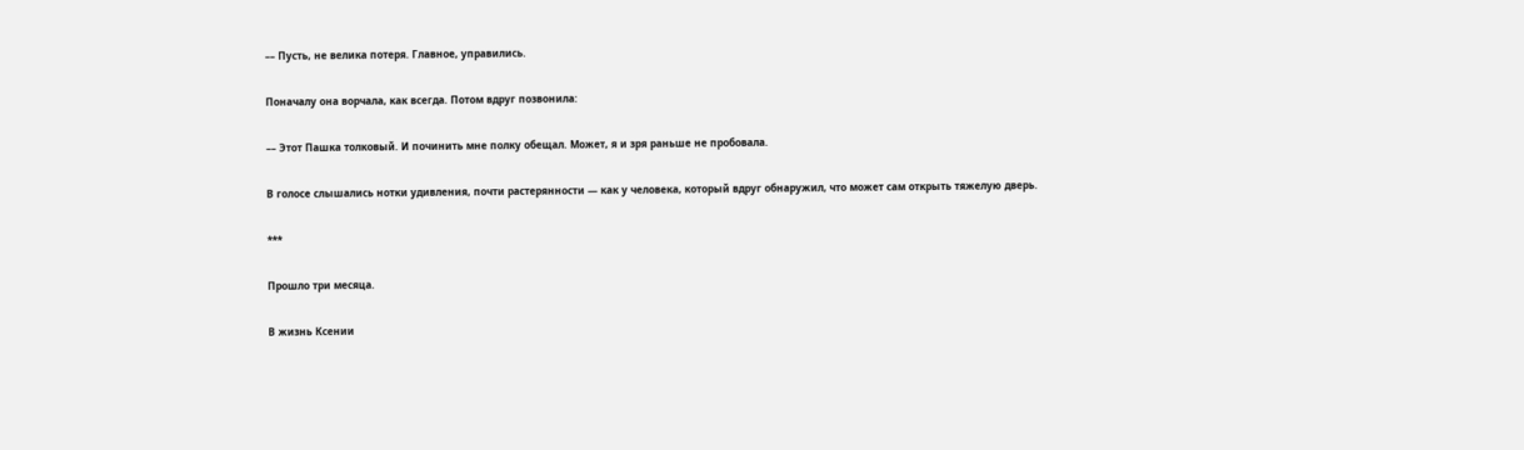–– Пусть, не велика потеря. Главное, управились.

Поначалу она ворчала, как всегда. Потом вдруг позвонила:

–– Этот Пашка толковый. И починить мне полку обещал. Может, я и зря раньше не пробовала.

В голосе слышались нотки удивления, почти растерянности — как у человека, который вдруг обнаружил, что может сам открыть тяжелую дверь.

***

Прошло три месяца.

В жизнь Ксении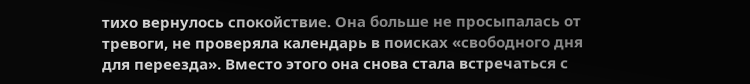тихо вернулось спокойствие. Она больше не просыпалась от тревоги, не проверяла календарь в поисках «свободного дня для переезда». Вместо этого она снова стала встречаться с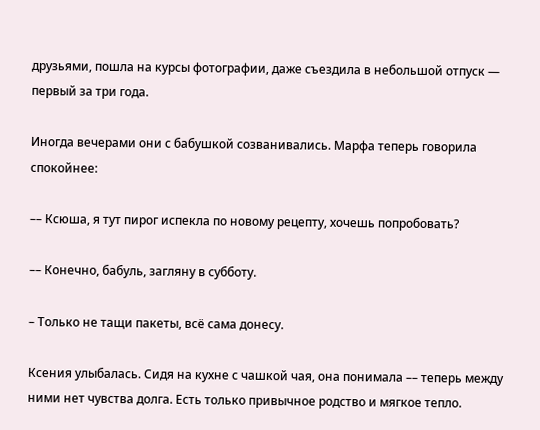друзьями, пошла на курсы фотографии, даже съездила в небольшой отпуск — первый за три года.

Иногда вечерами они с бабушкой созванивались. Марфа теперь говорила спокойнее:

–– Ксюша, я тут пирог испекла по новому рецепту, хочешь попробовать?

–– Конечно, бабуль, загляну в субботу.

– Только не тащи пакеты, всё сама донесу.

Ксения улыбалась. Сидя на кухне с чашкой чая, она понимала –– теперь между ними нет чувства долга. Есть только привычное родство и мягкое тепло.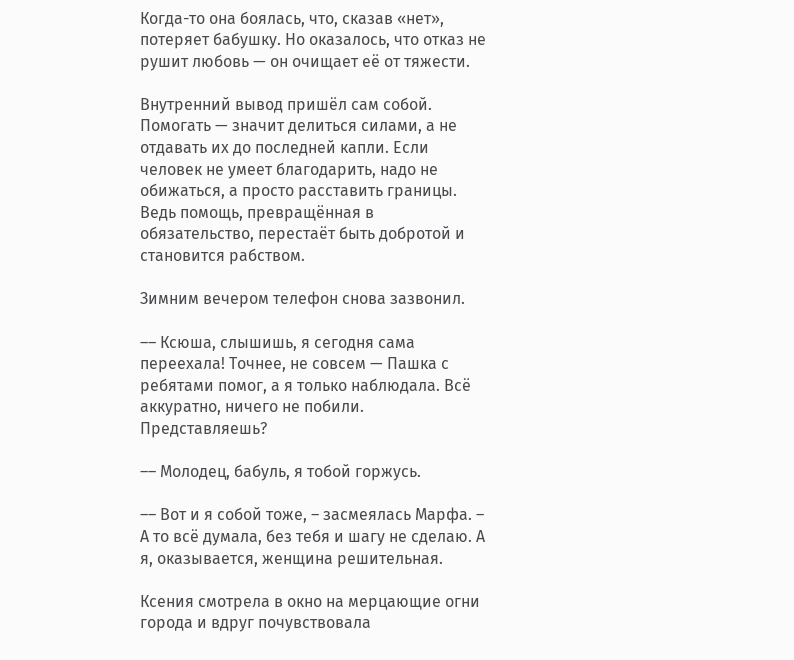Когда-то она боялась, что, сказав «нет», потеряет бабушку. Но оказалось, что отказ не рушит любовь — он очищает её от тяжести.

Внутренний вывод пришёл сам собой. Помогать — значит делиться силами, а не отдавать их до последней капли. Если человек не умеет благодарить, надо не обижаться, а просто расставить границы. Ведь помощь, превращённая в обязательство, перестаёт быть добротой и становится рабством.

Зимним вечером телефон снова зазвонил.

–– Ксюша, слышишь, я сегодня сама переехала! Точнее, не совсем — Пашка с ребятами помог, а я только наблюдала. Всё аккуратно, ничего не побили. Представляешь?

–– Молодец, бабуль, я тобой горжусь.

–– Вот и я собой тоже, – засмеялась Марфа. – А то всё думала, без тебя и шагу не сделаю. А я, оказывается, женщина решительная.

Ксения смотрела в окно на мерцающие огни города и вдруг почувствовала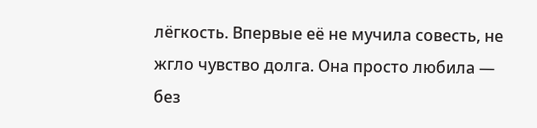лёгкость. Впервые её не мучила совесть, не жгло чувство долга. Она просто любила — без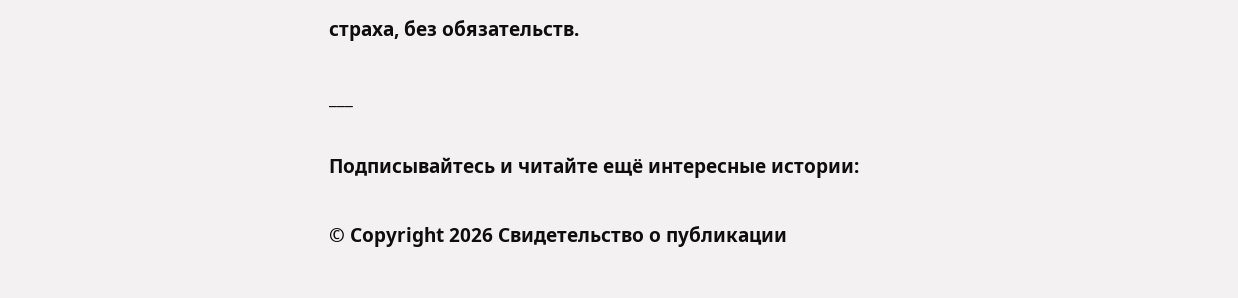страха, без обязательств.

___

Подписывайтесь и читайте ещё интересные истории:

© Copyright 2026 Свидетельство о публикации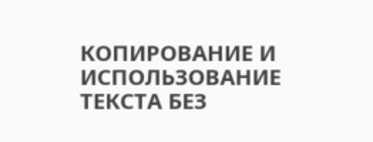КОПИРОВАНИЕ И ИСПОЛЬЗОВАНИЕ ТЕКСТА БЕЗ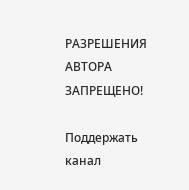РАЗРЕШЕНИЯ АВТОРА ЗАПРЕЩЕНО!

Поддержать канал